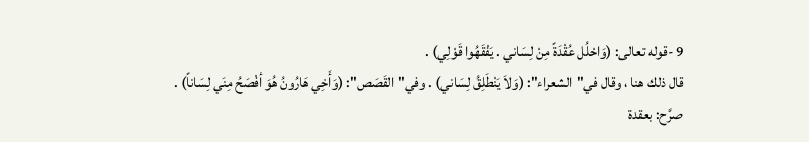9 -قوله تعالى: (وَاحْلُل عُقْدَةً مِنْ لِسَاني . يَفْقَهُوا قَوْلِي) .
قال ذلك هنا ، وقال في"الشعراء": (وَلاَ يَنْطَلِقُ لِسَاني) . وفي"القَصَص": (وَأَخِي هَارُونُ هُوَ أفْصَحُ مِنَي لِسَاناً) .
صرَّح: بعقدة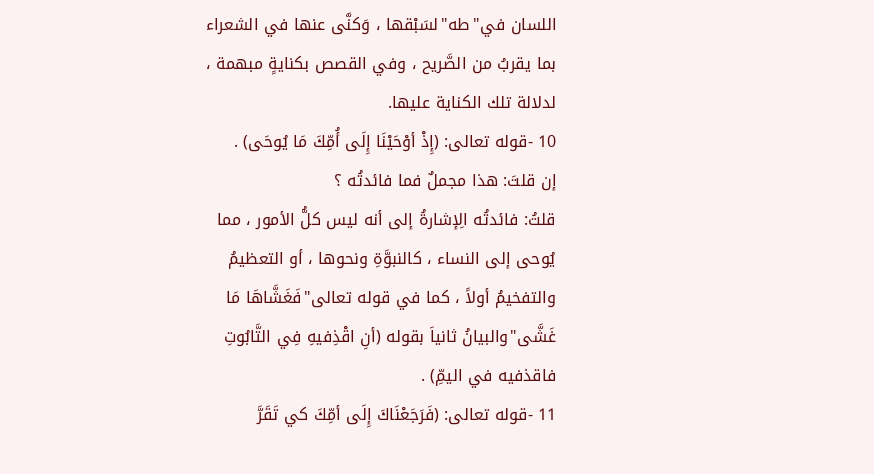اللسان في"طه"لسَبْقها ، وَكنَّى عنها في الشعراء بما يقربُ من الصَّريح ، وفي القصص بكنايةٍ مبهمة ، لدلالة تلك الكناية عليها.
10 -قوله تعالى: (إِذْ أوْحَيْنَا إِلَى أُمِّكَ مَا يُوحَى) .
إن قلتَ: هذا مجملٌ فما فائدتُه ؟
قلتُ: فائدتُه الِإشارةُ إلى أنه ليس كلُّ الأمور ، مما يُوحى إلى النساء ، كالنبوَّةِ ونحوها ، أو التعظيمُ والتفخيمُ أولاً ، كما في قوله تعالى"فَغَشَّاهَا مَا غَشَّى"والبيانُ ثانياَ بقوله (أنِ اقْذِفيهِ فِي التَّابُوتِ فاقذفيه في اليمِّ) .
11 -قوله تعالى: (فَرَجَعْنَاكَ إِلَى أمِّكَ كي تَقَرَّ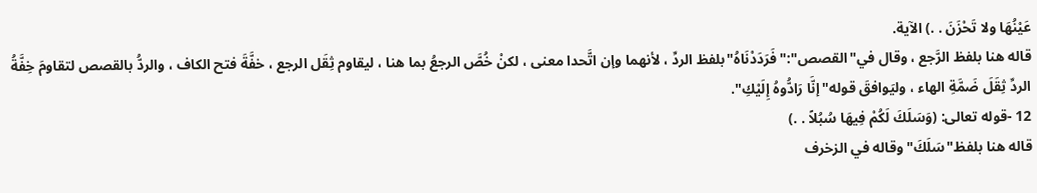عَيْنُهَا ولا تَحْزَنَ . .) الآية.
قاله هنا بلفظ الرَّجع ، وقال في"القصص":"فَرَدَدْنَاهُ"بلفظ الردِّ ، لأنهما وإن اتَّحدا معنى ، لكنْ خُصَّ الرجعُ بما هنا ، ليقاوم ثِقَل الرجع ، خفَّةَ فتح الكاف ، والردُّ بالقصص لتقاومَ خِفَّةُ الردِّ ثِقَلَ ضَمَّةِ الهاء ، وليَوافقَ قوله"إنَّا رَادُّوهُ إِلَيْكِ".
12 -قوله تعالى: (وَسَلَكَ لَكُمْ فِيهَا سُبُلاً . .)
قاله هنا بلفظ"سَلَكَ"وقاله في الزخرف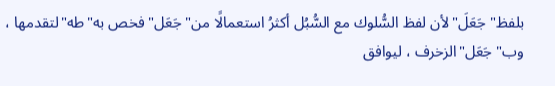بلفظ"جَعَلَ"لأن لفظ السُّلوك مع السُّبُل أكثرُ استعمالًا من"جَعَل"فخص به"طه"لتقدمها ، وب"جَعَل"الزخرف ، ليوافق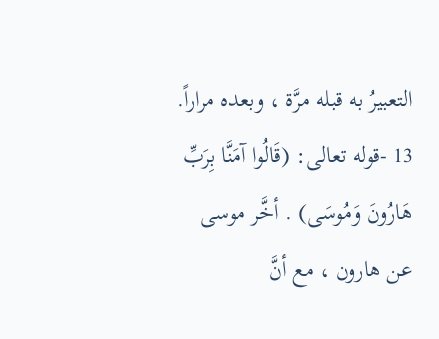التعبيرُ به قبله مرَّة ، وبعده مراراً.
13 -قوله تعالى: (قَالُوا آمَنَّا بِرَبِّ هَارُونَ وَمُوسَى) . أخَّر موسى عن هارون ، مع أنَّ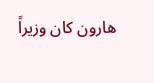هارون كان وزيراً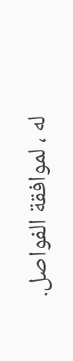له ، لموافقة الفواصل.